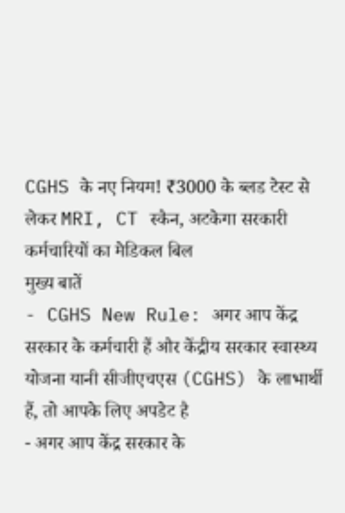CGHS के नए नियम! ₹3000 के ब्लड टेस्ट से लेकर MRI, CT स्कैन, अटकेगा सरकारी कर्मचारियों का मेडिकल बिल
मुख्य बातें
- CGHS New Rule: अगर आप केंद्र सरकार के कर्मचारी हैं और केंद्रीय सरकार स्वास्थ्य योजना यानी सीजीएचएस (CGHS) के लाभार्थी हैं, तो आपके लिए अपडेट है
- अगर आप केंद्र सरकार के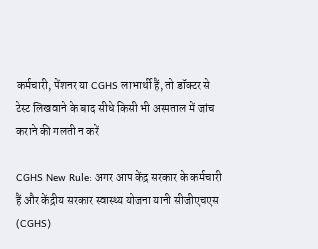कर्मचारी, पेंशनर या CGHS लाभार्थी हैं, तो डॉक्टर से टेस्ट लिखवाने के बाद सीधे किसी भी अस्पताल में जांच कराने की गलती न करें

CGHS New Rule: अगर आप केंद्र सरकार के कर्मचारी हैं और केंद्रीय सरकार स्वास्थ्य योजना यानी सीजीएचएस (CGHS)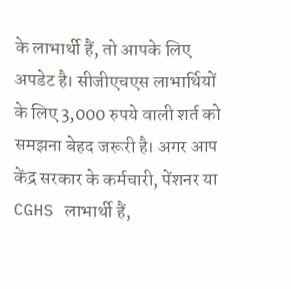के लाभार्थी हैं, तो आपके लिए अपडेट है। सीजीएचएस लाभार्थियों के लिए 3,000 रुपये वाली शर्त को समझना बेहद जरूरी है। अगर आप केंद्र सरकार के कर्मचारी, पेंशनर या CGHS लाभार्थी हैं,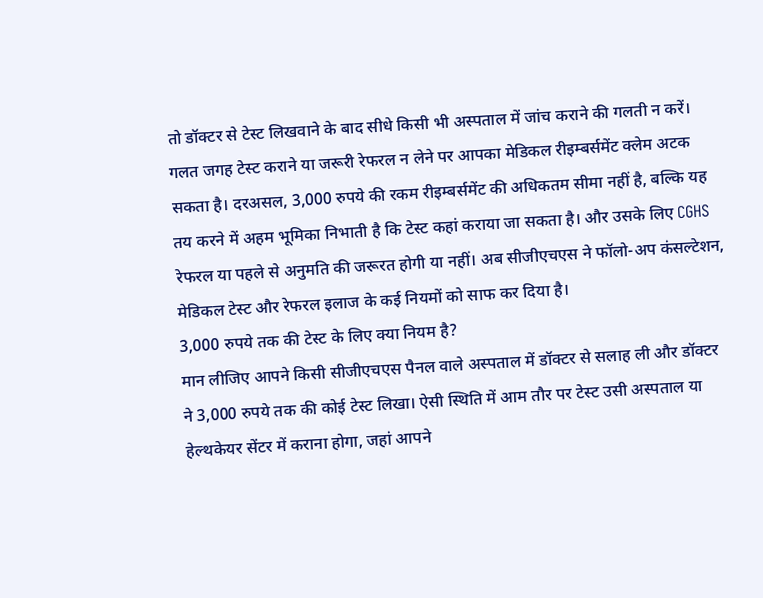तो डॉक्टर से टेस्ट लिखवाने के बाद सीधे किसी भी अस्पताल में जांच कराने की गलती न करें। गलत जगह टेस्ट कराने या जरूरी रेफरल न लेने पर आपका मेडिकल रीइम्बर्समेंट क्लेम अटक सकता है। दरअसल, 3,000 रुपये की रकम रीइम्बर्समेंट की अधिकतम सीमा नहीं है, बल्कि यह तय करने में अहम भूमिका निभाती है कि टेस्ट कहां कराया जा सकता है। और उसके लिए CGHS रेफरल या पहले से अनुमति की जरूरत होगी या नहीं। अब सीजीएचएस ने फॉलो-अप कंसल्टेशन, मेडिकल टेस्ट और रेफरल इलाज के कई नियमों को साफ कर दिया है।
3,000 रुपये तक की टेस्ट के लिए क्या नियम है?
मान लीजिए आपने किसी सीजीएचएस पैनल वाले अस्पताल में डॉक्टर से सलाह ली और डॉक्टर ने 3,000 रुपये तक की कोई टेस्ट लिखा। ऐसी स्थिति में आम तौर पर टेस्ट उसी अस्पताल या हेल्थकेयर सेंटर में कराना होगा, जहां आपने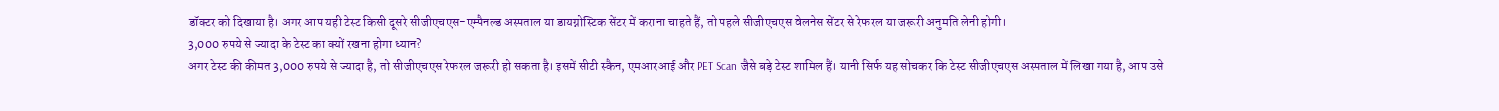डॉक्टर को दिखाया है। अगर आप यही टेस्ट किसी दूसरे सीजीएचएस-एम्पैनल्ड अस्पताल या डायग्नोस्टिक सेंटर में कराना चाहते हैं, तो पहले सीजीएचएस वेलनेस सेंटर से रेफरल या जरूरी अनुमति लेनी होगी।
3,000 रुपये से ज्यादा के टेस्ट का क्यों रखना होगा ध्यान?
अगर टेस्ट की कीमत 3,000 रुपये से ज्यादा है, तो सीजीएचएस रेफरल जरूरी हो सकता है। इसमें सीटी स्कैन, एमआरआई और PET Scan जैसे बड़े टेस्ट शामिल हैं। यानी सिर्फ यह सोचकर कि टेस्ट सीजीएचएस अस्पताल में लिखा गया है, आप उसे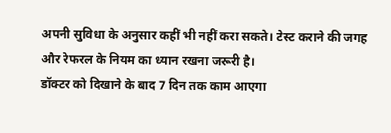अपनी सुविधा के अनुसार कहीं भी नहीं करा सकते। टेस्ट कराने की जगह और रेफरल के नियम का ध्यान रखना जरूरी है।
डॉक्टर को दिखाने के बाद 7 दिन तक काम आएगा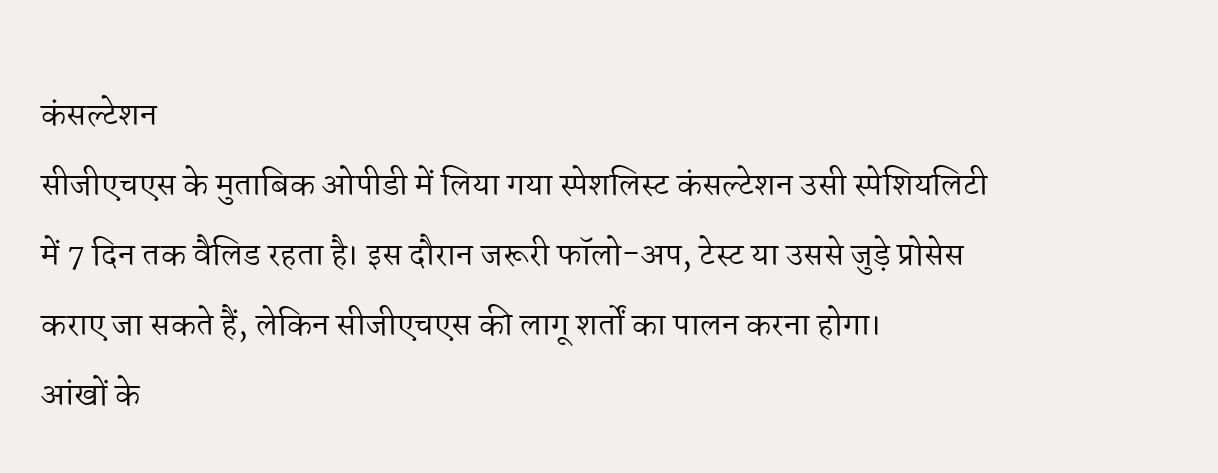कंसल्टेशन
सीजीएचएस के मुताबिक ओपीडी में लिया गया स्पेशलिस्ट कंसल्टेशन उसी स्पेशियलिटी में 7 दिन तक वैलिड रहता है। इस दौरान जरूरी फॉलो-अप, टेस्ट या उससे जुड़े प्रोसेस कराए जा सकते हैं, लेकिन सीजीएचएस की लागू शर्तों का पालन करना होगा।
आंखों के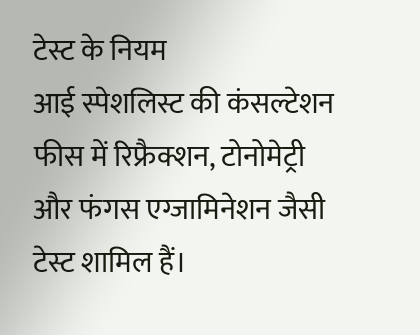टेस्ट के नियम
आई स्पेशलिस्ट की कंसल्टेशन फीस में रिफ्रैक्शन, टोनोमेट्री और फंगस एग्जामिनेशन जैसी टेस्ट शामिल हैं।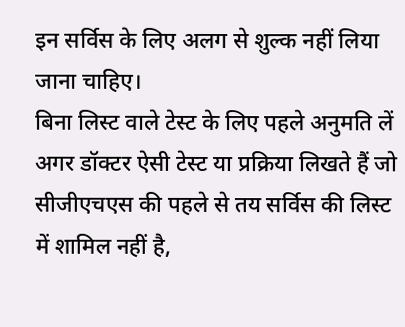इन सर्विस के लिए अलग से शुल्क नहीं लिया जाना चाहिए।
बिना लिस्ट वाले टेस्ट के लिए पहले अनुमति लें
अगर डॉक्टर ऐसी टेस्ट या प्रक्रिया लिखते हैं जो सीजीएचएस की पहले से तय सर्विस की लिस्ट में शामिल नहीं है,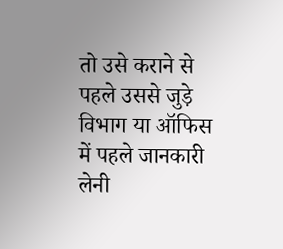तो उसे कराने से पहले उससे जुड़े विभाग या ऑफिस में पहले जानकारी लेनी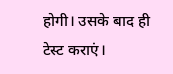होगी। उसके बाद ही टेस्ट कराएं।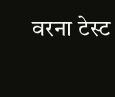वरना टेस्ट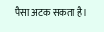पैसा अटक सकता है।